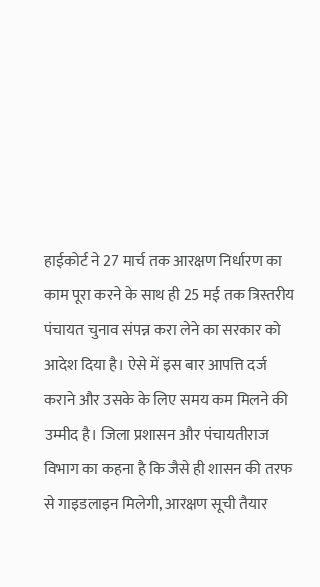हाईकोर्ट ने 27 मार्च तक आरक्षण निर्धारण का काम पूरा करने के साथ ही 25 मई तक त्रिस्तरीय पंचायत चुनाव संपन्न करा लेने का सरकार को आदेश दिया है। ऐसे में इस बार आपत्ति दर्ज कराने और उसके के लिए समय कम मिलने की उम्मीद है। जिला प्रशासन और पंचायतीराज विभाग का कहना है कि जैसे ही शासन की तरफ से गाइडलाइन मिलेगी, आरक्षण सूची तैयार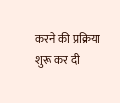करने की प्रक्रिया शुरू कर दी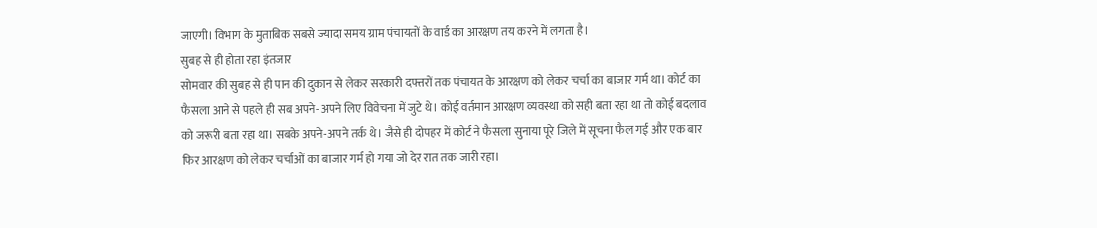जाएगी। विभाग के मुताबिक सबसे ज्यादा समय ग्राम पंचायतों के वार्ड का आरक्षण तय करने में लगता है।
सुबह से ही होता रहा इंतजार
सोमवार की सुबह से ही पान की दुकान से लेकर सरकारी दफ्तरों तक पंचायत के आरक्षण को लेकर चर्चा का बाजार गर्म था। कोर्ट का फैसला आने से पहले ही सब अपने-अपने लिए विवेचना में जुटे थे। कोई वर्तमान आरक्षण व्यवस्था को सही बता रहा था तो कोई बदलाव को जरूरी बता रहा था। सबके अपने-अपने तर्क थे। जैसे ही दोपहर में कोर्ट ने फैसला सुनाया पूरे जिले में सूचना फैल गई और एक बार फिर आरक्षण को लेकर चर्चाओं का बाजार गर्म हो गया जो देर रात तक जारी रहा।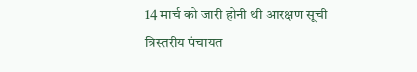14 मार्च को जारी होनी थी आरक्षण सूची
त्रिस्तरीय पंचायत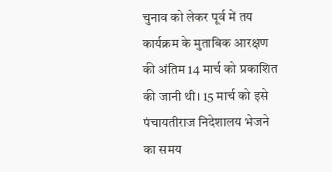चुनाव को लेकर पूर्व में तय कार्यक्रम के मुताबिक आरक्षण की अंतिम 14 मार्च को प्रकाशित की जानी थी। 15 मार्च को इसे पंचायतीराज निदेशालय भेजने का समय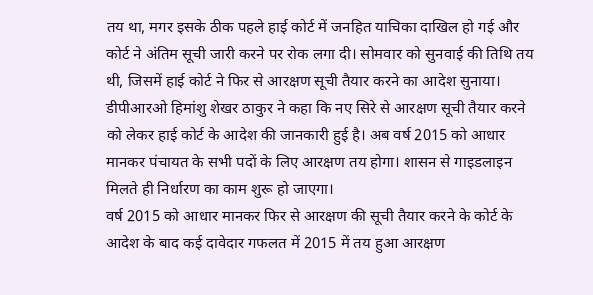तय था, मगर इसके ठीक पहले हाई कोर्ट में जनहित याचिका दाखिल हो गई और कोर्ट ने अंतिम सूची जारी करने पर रोक लगा दी। सोमवार को सुनवाई की तिथि तय थी, जिसमें हाई कोर्ट ने फिर से आरक्षण सूची तैयार करने का आदेश सुनाया।
डीपीआरओ हिमांशु शेखर ठाकुर ने कहा कि नए सिरे से आरक्षण सूची तैयार करने को लेकर हाई कोर्ट के आदेश की जानकारी हुई है। अब वर्ष 2015 को आधार मानकर पंचायत के सभी पदों के लिए आरक्षण तय होगा। शासन से गाइडलाइन मिलते ही निर्धारण का काम शुरू हो जाएगा।
वर्ष 2015 को आधार मानकर फिर से आरक्षण की सूची तैयार करने के कोर्ट के आदेश के बाद कई दावेदार गफलत में 2015 में तय हुआ आरक्षण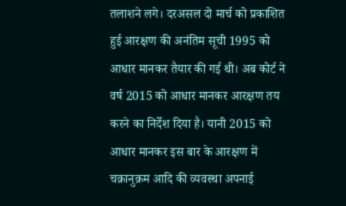तलाशने लगे। दरअसल दो मार्च को प्रकाशित हुई आरक्षण की अनंतिम सूची 1995 को आधार मानकर तैयार की गई थी। अब कोर्ट ने वर्ष 2015 को आधार मानकर आरक्षण तय करने का निर्देश दिया है। यानी 2015 को आधार मानकर इस बार के आरक्षण में चक्रानुक्रम आदि की व्यवस्था अपनाई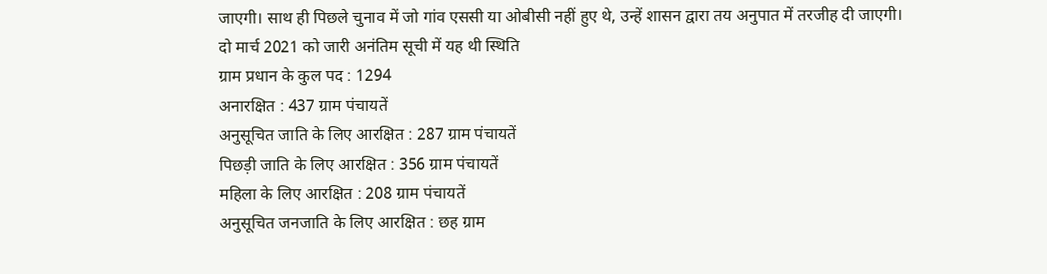जाएगी। साथ ही पिछले चुनाव में जो गांव एससी या ओबीसी नहीं हुए थे, उन्हें शासन द्वारा तय अनुपात में तरजीह दी जाएगी।
दो मार्च 2021 को जारी अनंतिम सूची में यह थी स्थिति
ग्राम प्रधान के कुल पद : 1294
अनारक्षित : 437 ग्राम पंचायतें
अनुसूचित जाति के लिए आरक्षित : 287 ग्राम पंचायतें
पिछड़ी जाति के लिए आरक्षित : 356 ग्राम पंचायतें
महिला के लिए आरक्षित : 208 ग्राम पंचायतें
अनुसूचित जनजाति के लिए आरक्षित : छह ग्राम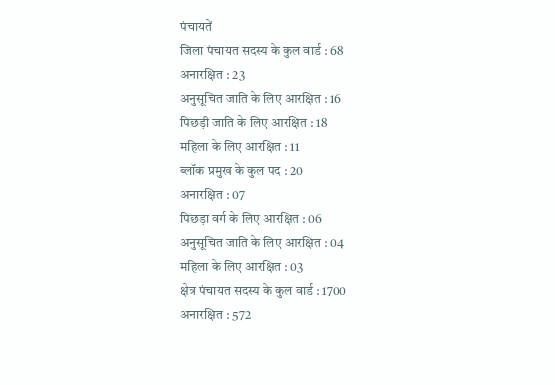पंचायतें
जिला पंचायत सदस्य के कुल वार्ड : 68
अनारक्षित : 23
अनुसूचित जाति के लिए आरक्षित : 16
पिछड़ी जाति के लिए आरक्षित : 18
महिला के लिए आरक्षित : 11
ब्लॉक प्रमुख के कुल पद : 20
अनारक्षित : 07
पिछड़ा वर्ग के लिए आरक्षित : 06
अनुसूचित जाति के लिए आरक्षित : 04
महिला के लिए आरक्षित : 03
क्षेत्र पंचायत सदस्य के कुल वार्ड : 1700
अनारक्षित : 572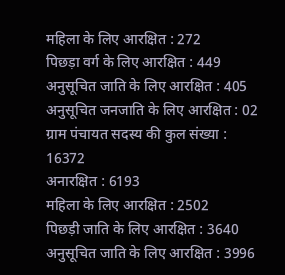महिला के लिए आरक्षित : 272
पिछड़ा वर्ग के लिए आरक्षित : 449
अनुसूचित जाति के लिए आरक्षित : 405
अनुसूचित जनजाति के लिए आरक्षित : 02
ग्राम पंचायत सदस्य की कुल संख्या : 16372
अनारक्षित : 6193
महिला के लिए आरक्षित : 2502
पिछड़ी जाति के लिए आरक्षित : 3640
अनुसूचित जाति के लिए आरक्षित : 3996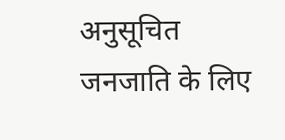अनुसूचित जनजाति के लिए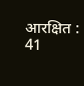आरक्षित : 41